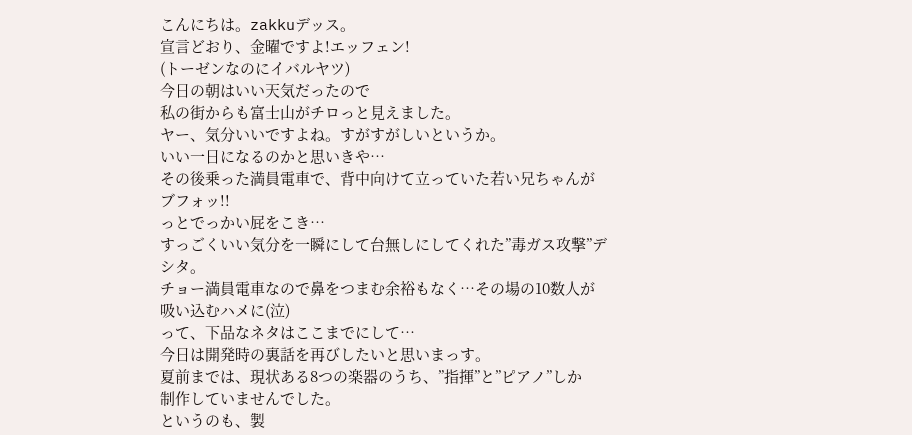こんにちは。zakkuデッス。
宣言どおり、金曜ですよ!エッフェン!
(トーゼンなのにイバルヤツ)
今日の朝はいい天気だったので
私の街からも富士山がチロっと見えました。
ヤー、気分いいですよね。すがすがしいというか。
いい一日になるのかと思いきや…
その後乗った満員電車で、背中向けて立っていた若い兄ちゃんが
ブフォッ!!
っとでっかい屁をこき…
すっごくいい気分を一瞬にして台無しにしてくれた”毒ガス攻撃”デシタ。
チョー満員電車なので鼻をつまむ余裕もなく…その場の10数人が
吸い込むハメに(泣)
って、下品なネタはここまでにして…
今日は開発時の裏話を再びしたいと思いまっす。
夏前までは、現状ある8つの楽器のうち、”指揮”と”ピアノ”しか
制作していませんでした。
というのも、製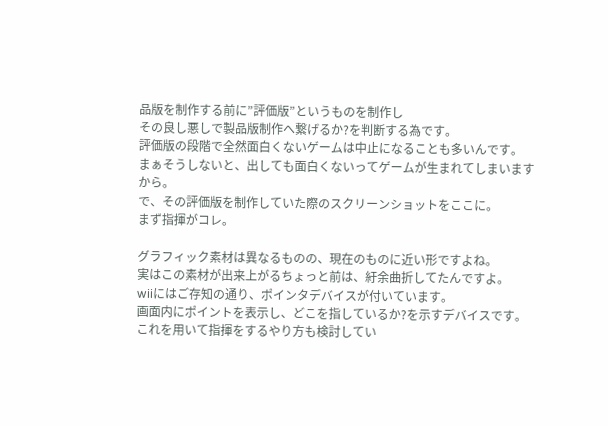品版を制作する前に”評価版”というものを制作し
その良し悪しで製品版制作へ繋げるか?を判断する為です。
評価版の段階で全然面白くないゲームは中止になることも多いんです。
まぁそうしないと、出しても面白くないってゲームが生まれてしまいますから。
で、その評価版を制作していた際のスクリーンショットをここに。
まず指揮がコレ。

グラフィック素材は異なるものの、現在のものに近い形ですよね。
実はこの素材が出来上がるちょっと前は、紆余曲折してたんですよ。
wiiにはご存知の通り、ポインタデバイスが付いています。
画面内にポイントを表示し、どこを指しているか?を示すデバイスです。
これを用いて指揮をするやり方も検討してい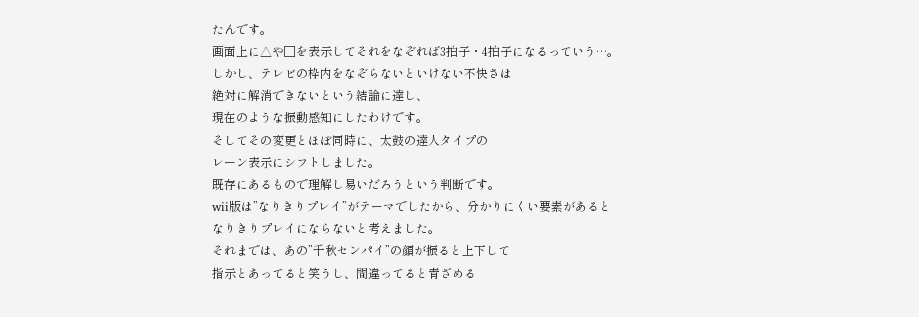たんです。
画面上に△や□を表示してそれをなぞれば3拍子・4拍子になるっていう…。
しかし、テレビの枠内をなぞらないといけない不快さは
絶対に解消できないという結論に達し、
現在のような振動感知にしたわけです。
そしてその変更とほぼ同時に、太鼓の達人タイプの
レーン表示にシフトしました。
既存にあるもので理解し易いだろうという判断です。
wii版は”なりきりプレイ”がテーマでしたから、分かりにくい要素があると
なりきりプレイにならないと考えました。
それまでは、あの”千秋センパイ”の顔が振ると上下して
指示とあってると笑うし、間違ってると青ざめる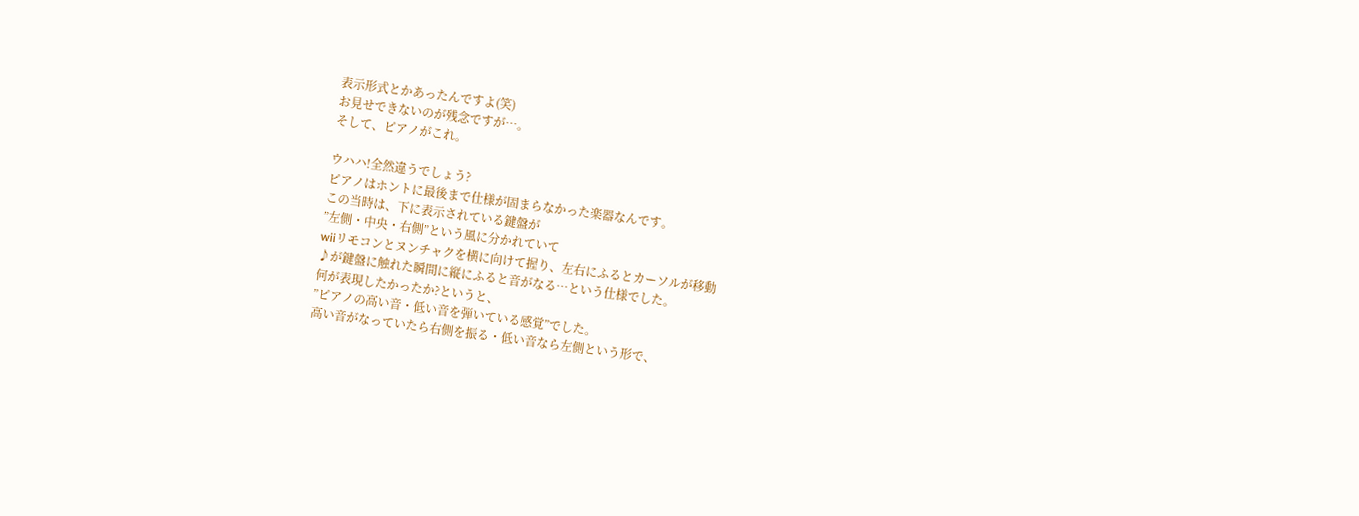表示形式とかあったんですよ(笑)
お見せできないのが残念ですが…。
そして、ピアノがこれ。

ウハハ!全然違うでしょう?
ピアノはホントに最後まで仕様が固まらなかった楽器なんです。
この当時は、下に表示されている鍵盤が
”左側・中央・右側”という風に分かれていて
wiiリモコンとヌンチャクを横に向けて握り、左右にふるとカーソルが移動
♪が鍵盤に触れた瞬間に縦にふると音がなる…という仕様でした。
何が表現したかったか?というと、
”ピアノの高い音・低い音を弾いている感覚”でした。
高い音がなっていたら右側を振る・低い音なら左側という形で、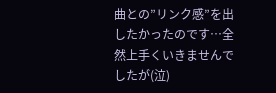曲との”リンク感”を出したかったのです…全然上手くいきませんでしたが(泣)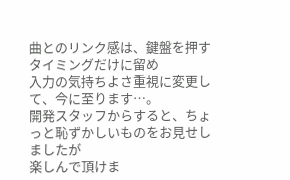曲とのリンク感は、鍵盤を押すタイミングだけに留め
入力の気持ちよさ重視に変更して、今に至ります…。
開発スタッフからすると、ちょっと恥ずかしいものをお見せしましたが
楽しんで頂けま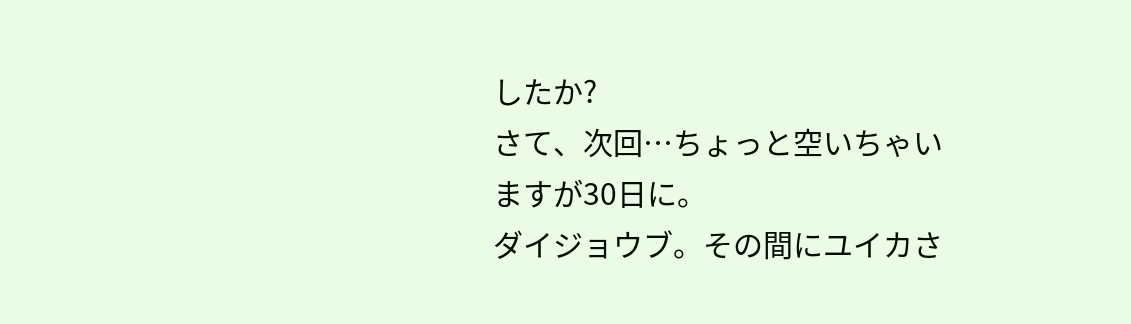したか?
さて、次回…ちょっと空いちゃいますが30日に。
ダイジョウブ。その間にユイカさ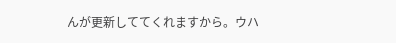んが更新しててくれますから。ウハ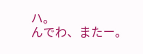ハ。
んでわ、またー。